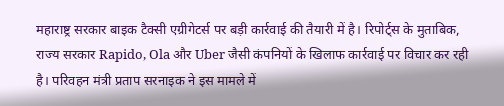महाराष्ट्र सरकार बाइक टैक्सी एग्रीगेटर्स पर बड़ी कार्रवाई की तैयारी में है। रिपोर्ट्स के मुताबिक, राज्य सरकार Rapido, Ola और Uber जैसी कंपनियों के खिलाफ कार्रवाई पर विचार कर रही है। परिवहन मंत्री प्रताप सरनाइक ने इस मामले में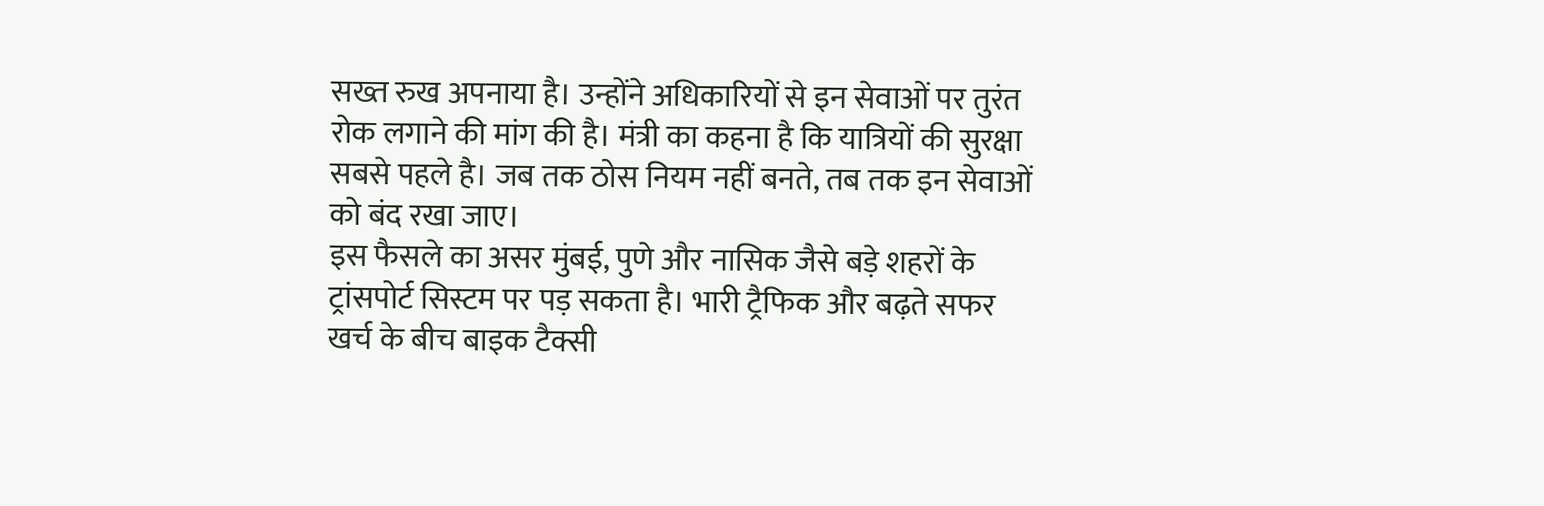सख्त रुख अपनाया है। उन्होंने अधिकारियों से इन सेवाओं पर तुरंत रोक लगाने की मांग की है। मंत्री का कहना है कि यात्रियों की सुरक्षा सबसे पहले है। जब तक ठोस नियम नहीं बनते, तब तक इन सेवाओं को बंद रखा जाए।
इस फैसले का असर मुंबई, पुणे और नासिक जैसे बड़े शहरों के ट्रांसपोर्ट सिस्टम पर पड़ सकता है। भारी ट्रैफिक और बढ़ते सफर खर्च के बीच बाइक टैक्सी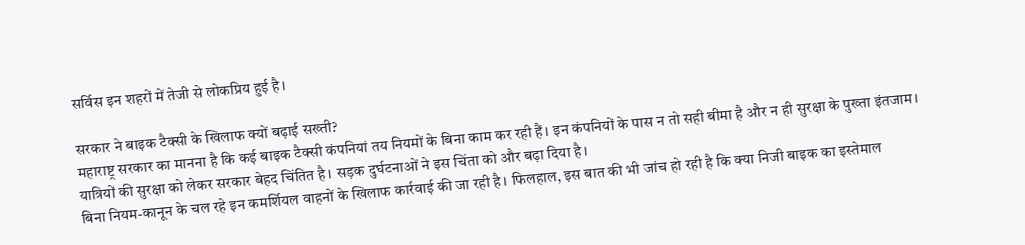सर्विस इन शहरों में तेजी से लोकप्रिय हुई है।

सरकार ने बाइक टैक्सी के खिलाफ क्यों बढ़ाई सख्ती?
महाराष्ट्र सरकार का मानना है कि कई बाइक टैक्सी कंपनियां तय नियमों के बिना काम कर रही हैं। इन कंपनियों के पास न तो सही बीमा है और न ही सुरक्षा के पुख्ता इंतजाम। यात्रियों की सुरक्षा को लेकर सरकार बेहद चिंतित है। सड़क दुर्घटनाओं ने इस चिंता को और बढ़ा दिया है।
बिना नियम-कानून के चल रहे इन कमर्शियल वाहनों के खिलाफ कार्रवाई की जा रही है। फिलहाल, इस बात की भी जांच हो रही है कि क्या निजी बाइक का इस्तेमाल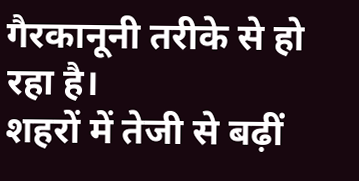गैरकानूनी तरीके से हो रहा है।
शहरों में तेजी से बढ़ीं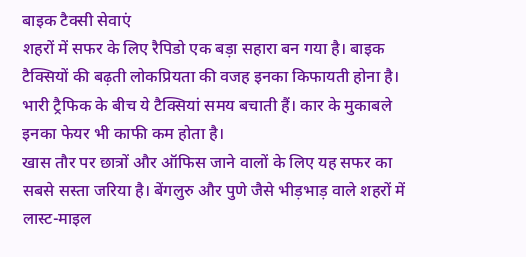बाइक टैक्सी सेवाएं
शहरों में सफर के लिए रैपिडो एक बड़ा सहारा बन गया है। बाइक टैक्सियों की बढ़ती लोकप्रियता की वजह इनका किफायती होना है। भारी ट्रैफिक के बीच ये टैक्सियां समय बचाती हैं। कार के मुकाबले इनका फेयर भी काफी कम होता है।
खास तौर पर छात्रों और ऑफिस जाने वालों के लिए यह सफर का सबसे सस्ता जरिया है। बेंगलुरु और पुणे जैसे भीड़भाड़ वाले शहरों में लास्ट-माइल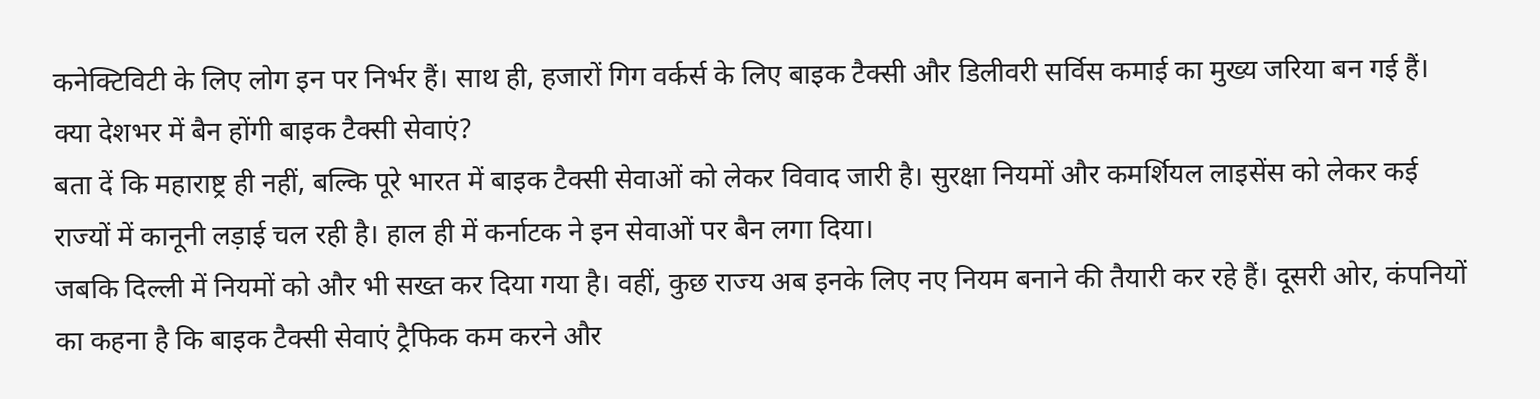कनेक्टिविटी के लिए लोग इन पर निर्भर हैं। साथ ही, हजारों गिग वर्कर्स के लिए बाइक टैक्सी और डिलीवरी सर्विस कमाई का मुख्य जरिया बन गई हैं।
क्या देशभर में बैन होंगी बाइक टैक्सी सेवाएं?
बता दें कि महाराष्ट्र ही नहीं, बल्कि पूरे भारत में बाइक टैक्सी सेवाओं को लेकर विवाद जारी है। सुरक्षा नियमों और कमर्शियल लाइसेंस को लेकर कई राज्यों में कानूनी लड़ाई चल रही है। हाल ही में कर्नाटक ने इन सेवाओं पर बैन लगा दिया।
जबकि दिल्ली में नियमों को और भी सख्त कर दिया गया है। वहीं, कुछ राज्य अब इनके लिए नए नियम बनाने की तैयारी कर रहे हैं। दूसरी ओर, कंपनियों का कहना है कि बाइक टैक्सी सेवाएं ट्रैफिक कम करने और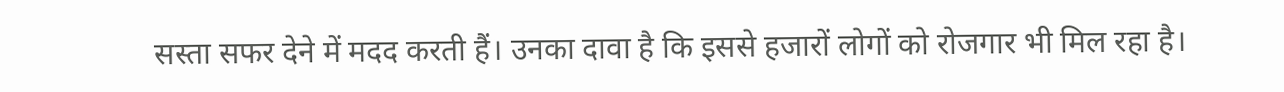सस्ता सफर देने में मदद करती हैं। उनका दावा है कि इससे हजारों लोगों को रोजगार भी मिल रहा है।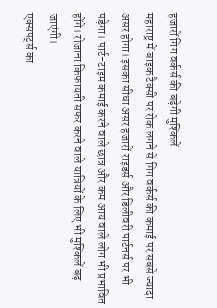हजारों गिग वर्कर्स की बढ़ेगी मुश्किलें
महाराष्ट्र में बाइक टैक्सी पर रोक लगने से गिग वर्कर्स की कमाई पर सबसे ज्यादा असर होगा। इसका सीधा असर हजारों राइडर्स और डिलीवरी पार्टनर्स पर भी पड़ेगा। पार्ट-टाइम कमाई करने वाले छात्र और कम आय वाले लोग भी प्रभावित होंगे। रोजाना किफायती सफर करने वाले यात्रियों के लिए भी मुश्किलें बढ़ जाएंगी।
एक्सपर्ट्स का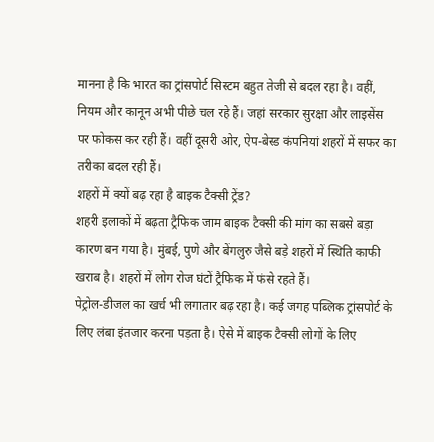मानना है कि भारत का ट्रांसपोर्ट सिस्टम बहुत तेजी से बदल रहा है। वहीं, नियम और कानून अभी पीछे चल रहे हैं। जहां सरकार सुरक्षा और लाइसेंस पर फोकस कर रही हैं। वहीं दूसरी ओर, ऐप-बेस्ड कंपनियां शहरों में सफर का तरीका बदल रही हैं।
शहरों में क्यों बढ़ रहा है बाइक टैक्सी ट्रेंड?
शहरी इलाकों में बढ़ता ट्रैफिक जाम बाइक टैक्सी की मांग का सबसे बड़ा कारण बन गया है। मुंबई, पुणे और बेंगलुरु जैसे बड़े शहरों में स्थिति काफी खराब है। शहरों में लोग रोज घंटों ट्रैफिक में फंसे रहते हैं।
पेट्रोल-डीजल का खर्च भी लगातार बढ़ रहा है। कई जगह पब्लिक ट्रांसपोर्ट के लिए लंबा इंतजार करना पड़ता है। ऐसे में बाइक टैक्सी लोगों के लिए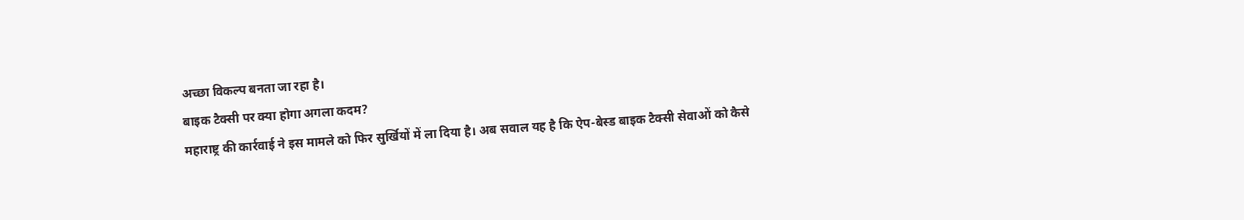अच्छा विकल्प बनता जा रहा है।
बाइक टैक्सी पर क्या होगा अगला कदम?
महाराष्ट्र की कार्रवाई ने इस मामले को फिर सुर्खियों में ला दिया है। अब सवाल यह है कि ऐप-बेस्ड बाइक टैक्सी सेवाओं को कैसे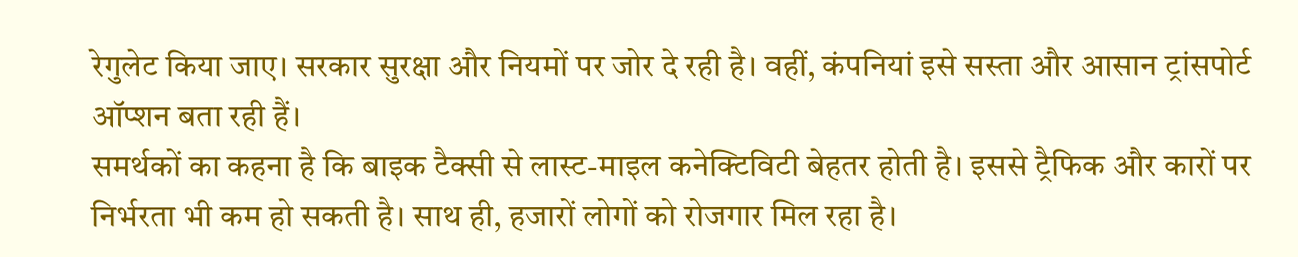रेगुलेट किया जाए। सरकार सुरक्षा और नियमों पर जोर दे रही है। वहीं, कंपनियां इसे सस्ता और आसान ट्रांसपोर्ट ऑप्शन बता रही हैं।
समर्थकों का कहना है कि बाइक टैक्सी से लास्ट-माइल कनेक्टिविटी बेहतर होती है। इससे ट्रैफिक और कारों पर निर्भरता भी कम हो सकती है। साथ ही, हजारों लोगों को रोजगार मिल रहा है।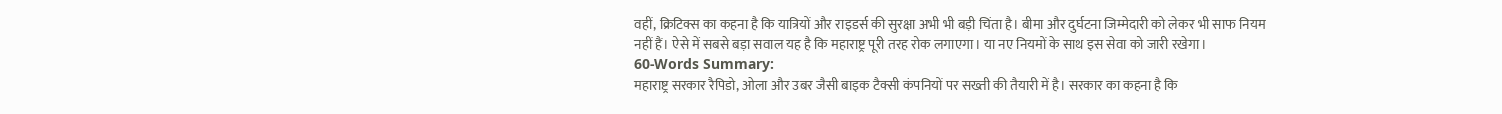वहीं, क्रिटिक्स का कहना है कि यात्रियों और राइडर्स की सुरक्षा अभी भी बड़ी चिंता है। बीमा और दुर्घटना जिम्मेदारी को लेकर भी साफ नियम नहीं हैं। ऐसे में सबसे बड़ा सवाल यह है कि महाराष्ट्र पूरी तरह रोक लगाएगा। या नए नियमों के साथ इस सेवा को जारी रखेगा।
60-Words Summary:
महाराष्ट्र सरकार रैपिडो, ओला और उबर जैसी बाइक टैक्सी कंपनियों पर सख्ती की तैयारी में है। सरकार का कहना है कि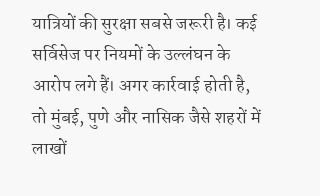यात्रियों की सुरक्षा सबसे जरूरी है। कई सर्विसेज पर नियमों के उल्लंघन के आरोप लगे हैं। अगर कार्रवाई होती है, तो मुंबई, पुणे और नासिक जैसे शहरों में लाखों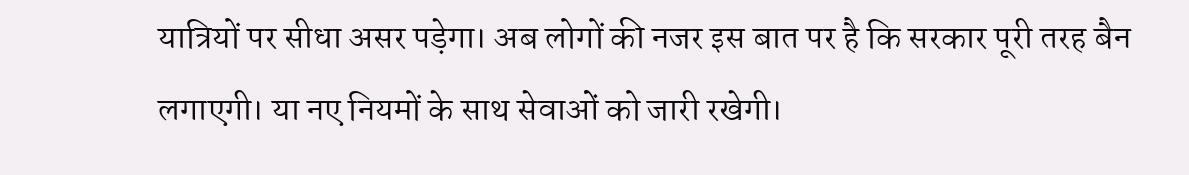यात्रियों पर सीधा असर पड़ेगा। अब लोगों की नजर इस बात पर है कि सरकार पूरी तरह बैन लगाएगी। या नए नियमों के साथ सेवाओं को जारी रखेगी।